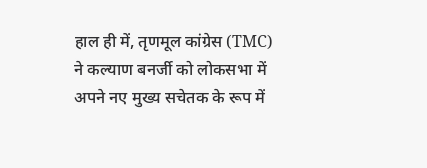हाल ही में, तृणमूल कांग्रेस (TMC) ने कल्याण बनर्जी को लोकसभा में अपने नए मुख्य सचेतक के रूप में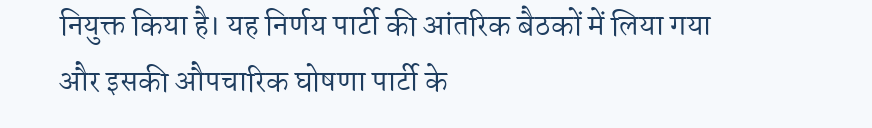नियुक्त किया है। यह निर्णय पार्टी की आंतरिक बैठकों में लिया गया और इसकी औपचारिक घोषणा पार्टी के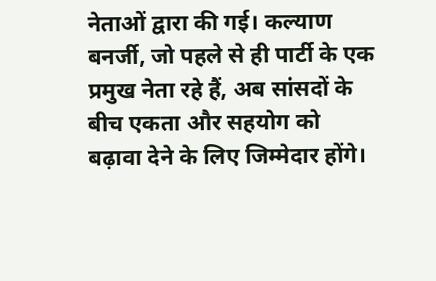नेताओं द्वारा की गई। कल्याण बनर्जी, जो पहले से ही पार्टी के एक प्रमुख नेता रहे हैं, अब सांसदों के बीच एकता और सहयोग को बढ़ावा देने के लिए जिम्मेदार होंगे।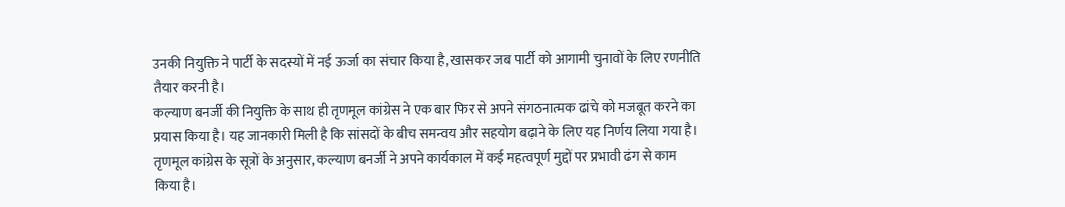उनकी नियुक्ति ने पार्टी के सदस्यों में नई ऊर्जा का संचार किया है, खासकर जब पार्टी को आगामी चुनावों के लिए रणनीति तैयार करनी है।
कल्याण बनर्जी की नियुक्ति के साथ ही तृणमूल कांग्रेस ने एक बार फिर से अपने संगठनात्मक ढांचे को मजबूत करने का प्रयास किया है। यह जानकारी मिली है कि सांसदों के बीच समन्वय और सहयोग बढ़ाने के लिए यह निर्णय लिया गया है। तृणमूल कांग्रेस के सूत्रों के अनुसार, कल्याण बनर्जी ने अपने कार्यकाल में कई महत्वपूर्ण मुद्दों पर प्रभावी ढंग से काम किया है।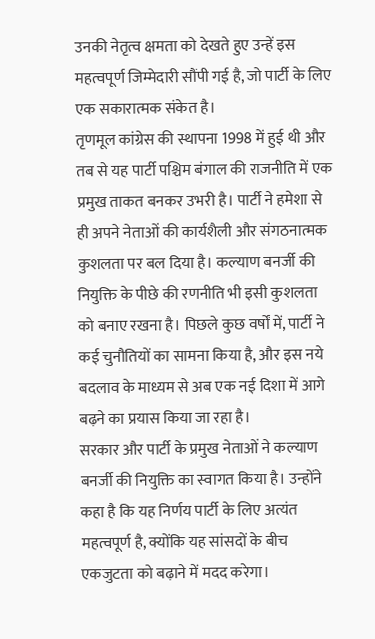उनकी नेतृत्व क्षमता को देखते हुए उन्हें इस महत्वपूर्ण जिम्मेदारी सौंपी गई है, जो पार्टी के लिए एक सकारात्मक संकेत है।
तृणमूल कांग्रेस की स्थापना 1998 में हुई थी और तब से यह पार्टी पश्चिम बंगाल की राजनीति में एक प्रमुख ताकत बनकर उभरी है। पार्टी ने हमेशा से ही अपने नेताओं की कार्यशैली और संगठनात्मक कुशलता पर बल दिया है। कल्याण बनर्जी की नियुक्ति के पीछे की रणनीति भी इसी कुशलता को बनाए रखना है। पिछले कुछ वर्षों में, पार्टी ने कई चुनौतियों का सामना किया है, और इस नये बदलाव के माध्यम से अब एक नई दिशा में आगे बढ़ने का प्रयास किया जा रहा है।
सरकार और पार्टी के प्रमुख नेताओं ने कल्याण बनर्जी की नियुक्ति का स्वागत किया है। उन्होंने कहा है कि यह निर्णय पार्टी के लिए अत्यंत महत्वपूर्ण है, क्योंकि यह सांसदों के बीच एकजुटता को बढ़ाने में मदद करेगा।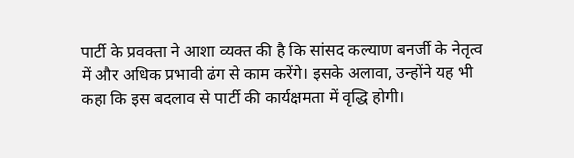पार्टी के प्रवक्ता ने आशा व्यक्त की है कि सांसद कल्याण बनर्जी के नेतृत्व में और अधिक प्रभावी ढंग से काम करेंगे। इसके अलावा, उन्होंने यह भी कहा कि इस बदलाव से पार्टी की कार्यक्षमता में वृद्धि होगी।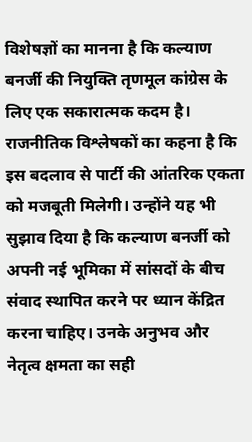विशेषज्ञों का मानना है कि कल्याण बनर्जी की नियुक्ति तृणमूल कांग्रेस के लिए एक सकारात्मक कदम है। राजनीतिक विश्लेषकों का कहना है कि इस बदलाव से पार्टी की आंतरिक एकता को मजबूती मिलेगी। उन्होंने यह भी सुझाव दिया है कि कल्याण बनर्जी को अपनी नई भूमिका में सांसदों के बीच संवाद स्थापित करने पर ध्यान केंद्रित करना चाहिए। उनके अनुभव और नेतृत्व क्षमता का सही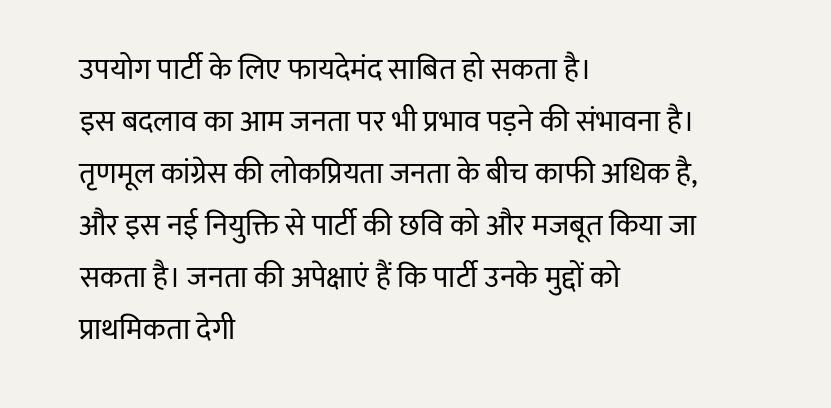उपयोग पार्टी के लिए फायदेमंद साबित हो सकता है।
इस बदलाव का आम जनता पर भी प्रभाव पड़ने की संभावना है। तृणमूल कांग्रेस की लोकप्रियता जनता के बीच काफी अधिक है, और इस नई नियुक्ति से पार्टी की छवि को और मजबूत किया जा सकता है। जनता की अपेक्षाएं हैं कि पार्टी उनके मुद्दों को प्राथमिकता देगी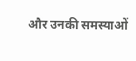और उनकी समस्याओं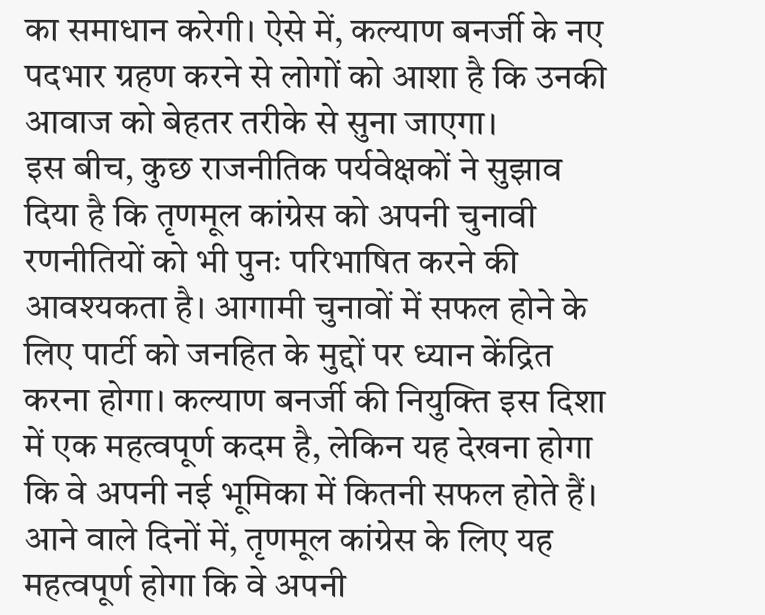का समाधान करेगी। ऐसे में, कल्याण बनर्जी के नए पदभार ग्रहण करने से लोगों को आशा है कि उनकी आवाज को बेहतर तरीके से सुना जाएगा।
इस बीच, कुछ राजनीतिक पर्यवेक्षकों ने सुझाव दिया है कि तृणमूल कांग्रेस को अपनी चुनावी रणनीतियों को भी पुनः परिभाषित करने की आवश्यकता है। आगामी चुनावों में सफल होने के लिए पार्टी को जनहित के मुद्दों पर ध्यान केंद्रित करना होगा। कल्याण बनर्जी की नियुक्ति इस दिशा में एक महत्वपूर्ण कदम है, लेकिन यह देखना होगा कि वे अपनी नई भूमिका में कितनी सफल होते हैं।
आने वाले दिनों में, तृणमूल कांग्रेस के लिए यह महत्वपूर्ण होगा कि वे अपनी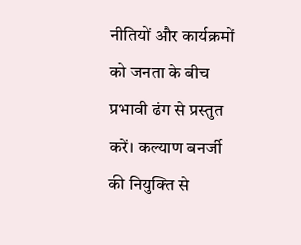नीतियों और कार्यक्रमों को जनता के बीच प्रभावी ढंग से प्रस्तुत करें। कल्याण बनर्जी की नियुक्ति से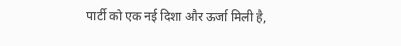पार्टी को एक नई दिशा और ऊर्जा मिली है,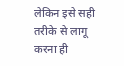लेकिन इसे सही तरीके से लागू करना ही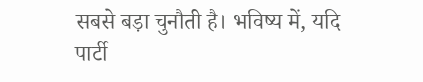सबसे बड़ा चुनौती है। भविष्य में, यदि पार्टी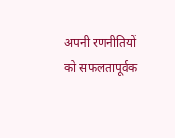अपनी रणनीतियों को सफलतापूर्वक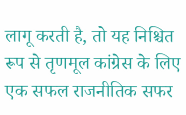लागू करती है, तो यह निश्चित रूप से तृणमूल कांग्रेस के लिए एक सफल राजनीतिक सफर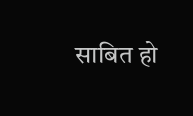साबित हो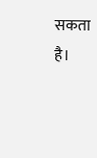सकता है।